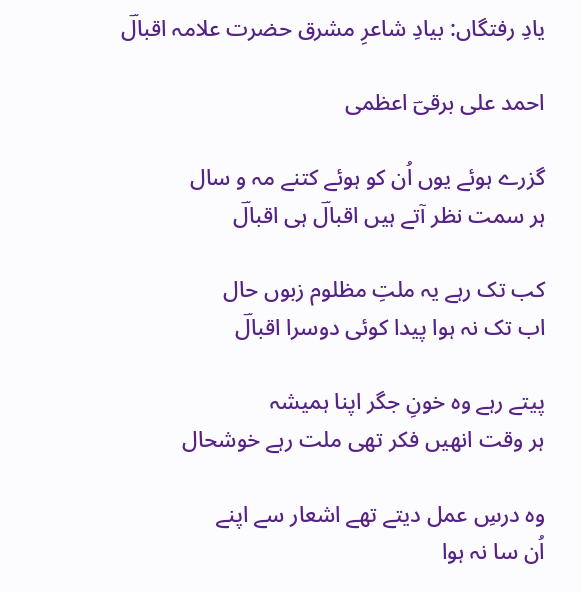یادِ رفتگاں: بیادِ شاعرِ مشرق حضرت علامہ اقبالؔ

احمد علی برقیؔ اعظمی

گزرے ہوئے یوں اُن کو ہوئے کتنے مہ و سال
ہر سمت نظر آتے ہیں اقبالؔ ہی اقبالؔ

کب تک رہے یہ ملتِ مظلوم زبوں حال
اب تک نہ ہوا پیدا کوئی دوسرا اقبالؔ

پیتے رہے وہ خونِ جگر اپنا ہمیشہ
ہر وقت انھیں فکر تھی ملت رہے خوشحال

وہ درسِ عمل دیتے تھے اشعار سے اپنے
اُن سا نہ ہوا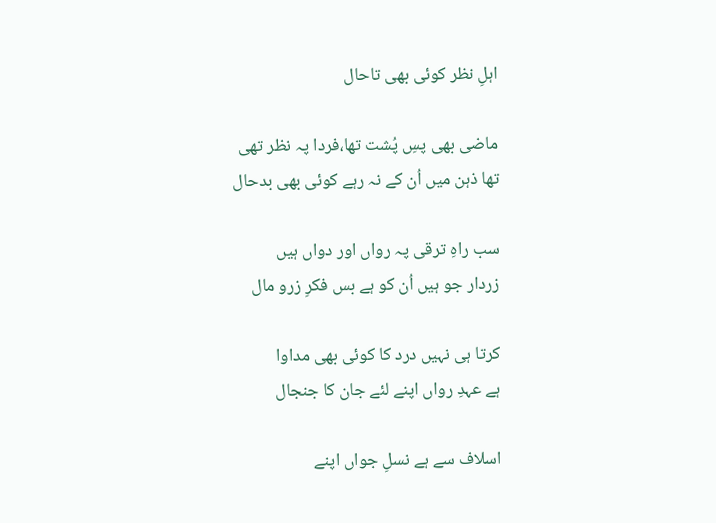اہلِ نظر کوئی بھی تاحال

ماضی بھی پسِ پُشت تھا،فردا پہ نظر تھی
تھا ذہن میں اُن کے نہ رہے کوئی بھی بدحال

سب راہِ ترقی پہ رواں اور دواں ہیں
زردار جو ہیں اُن کو ہے بس فکرِ زرو مال

کرتا ہی نہیں درد کا کوئی بھی مداوا
ہے عہدِ رواں اپنے لئے جان کا جنجال

اسلاف سے ہے نسلِ جواں اپنے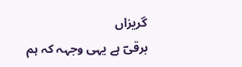گریزاں
برقیؔ ہے یہی وجہہ کہ ہم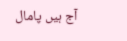آج ہیں پامال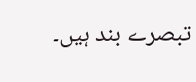تبصرے بند ہیں۔